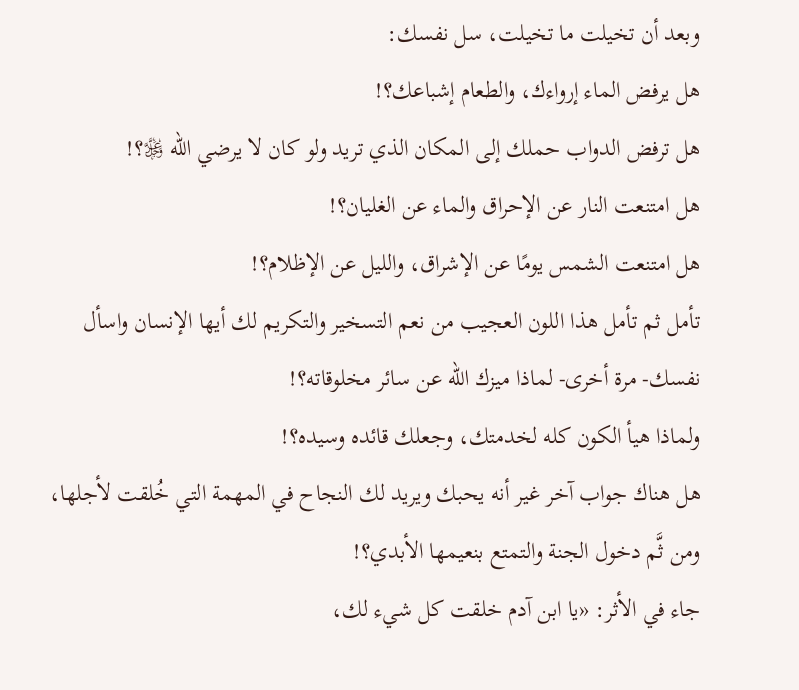وبعد أن تخيلت ما تخيلت، سل نفسك:
هل يرفض الماء إرواءك، والطعام إشباعك؟!
هل ترفض الدواب حملك إلى المكان الذي تريد ولو كان لا يرضي الله ﷿؟!
هل امتنعت النار عن الإحراق والماء عن الغليان؟!
هل امتنعت الشمس يومًا عن الإشراق، والليل عن الإظلام؟!
تأمل ثم تأمل هذا اللون العجيب من نعم التسخير والتكريم لك أيها الإنسان واسأل نفسك- مرة أخرى- لماذا ميزك الله عن سائر مخلوقاته؟!
ولماذا هيأ الكون كله لخدمتك، وجعلك قائده وسيده؟!
هل هناك جواب آخر غير أنه يحبك ويريد لك النجاح في المهمة التي خُلقت لأجلها، ومن ثَّم دخول الجنة والتمتع بنعيمها الأبدي؟!
جاء في الأثر: «يا ابن آدم خلقت كل شيء لك،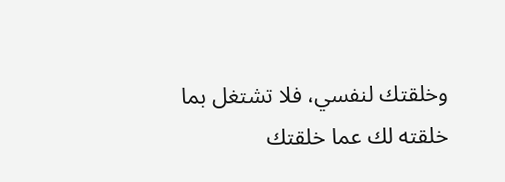وخلقتك لنفسي، فلا تشتغل بما خلقته لك عما خلقتك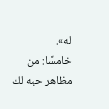له».
خامسًا: من مظاهر حبه لك